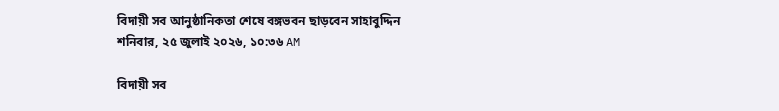বিদায়ী সব আনুষ্ঠানিকতা শেষে বঙ্গভবন ছাড়বেন সাহাবুদ্দিন
শনিবার, ২৫ জুলাই ২০২৬, ১০:৩৬ AM

বিদায়ী সব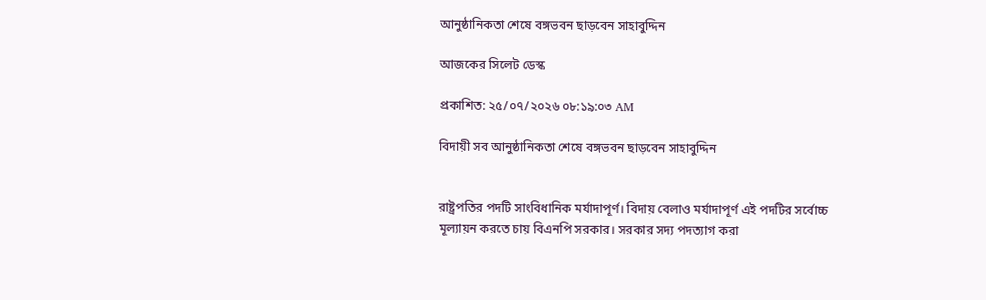আনুষ্ঠানিকতা শেষে বঙ্গভবন ছাড়বেন সাহাবুদ্দিন

আজকের সিলেট ডেস্ক

প্রকাশিত: ২৫/০৭/২০২৬ ০৮:১৯:০৩ AM

বিদায়ী সব আনুষ্ঠানিকতা শেষে বঙ্গভবন ছাড়বেন সাহাবুদ্দিন


রাষ্ট্রপতির পদটি সাংবিধানিক মর্যাদাপূর্ণ। বিদায় বেলাও মর্যাদাপূর্ণ এই পদটির সর্বোচ্চ মূল্যায়ন করতে চায় বিএনপি সরকার। সরকার সদ্য পদত্যাগ করা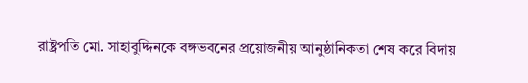রাষ্ট্রপতি মো. সাহাবুদ্দিনকে বঙ্গভবনের প্রয়োজনীয় আনুষ্ঠানিকতা শেষ করে বিদায়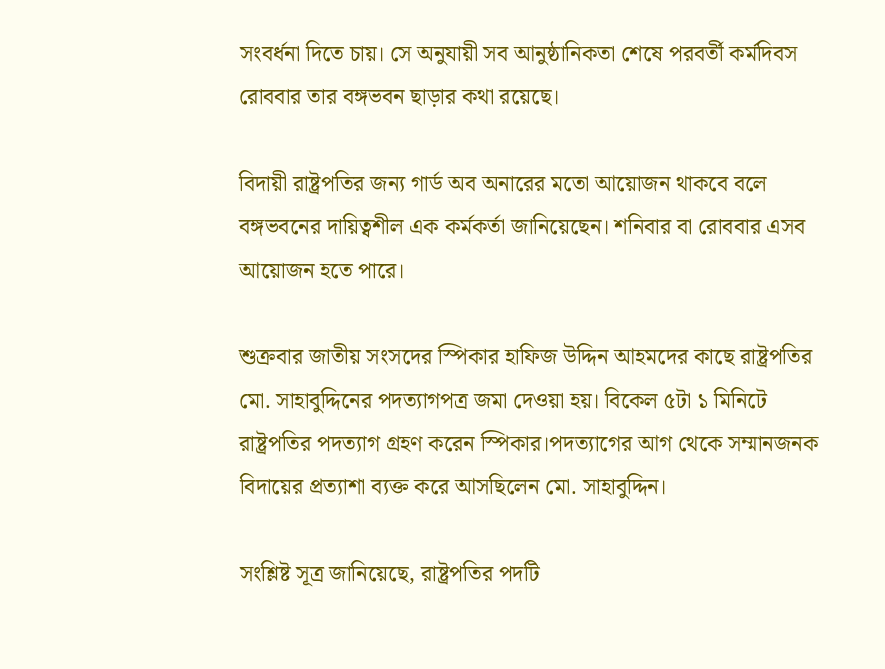সংবর্ধনা দিতে চায়। সে অনুযায়ী সব আনুষ্ঠানিকতা শেষে পরবর্তী কর্মদিবস রোববার তার বঙ্গভবন ছাড়ার কথা রয়েছে।

বিদায়ী রাষ্ট্রপতির জন্য গার্ড অব অনারের মতো আয়োজন থাকবে বলে বঙ্গভবনের দায়িত্বশীল এক কর্মকর্তা জানিয়েছেন। শনিবার বা রোববার এসব আয়োজন হতে পারে।

শুক্রবার জাতীয় সংসদের স্পিকার হাফিজ উদ্দিন আহমদের কাছে রাষ্ট্রপতির মো. সাহাবুদ্দিনের পদত্যাগপত্র জমা দেওয়া হয়। বিকেল ৫টা ১ মিনিটে রাষ্ট্রপতির পদত্যাগ গ্রহণ করেন স্পিকার।পদত্যাগের আগ থেকে সম্মানজনক বিদায়ের প্রত্যাশা ব্যক্ত করে আসছিলেন মো. সাহাবুদ্দিন।

সংশ্লিষ্ট সূত্র জানিয়েছে, রাষ্ট্রপতির পদটি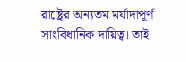রাষ্ট্রের অন্যতম মর্যাদাপূর্ণ সাংবিধানিক দায়িত্ব। তাই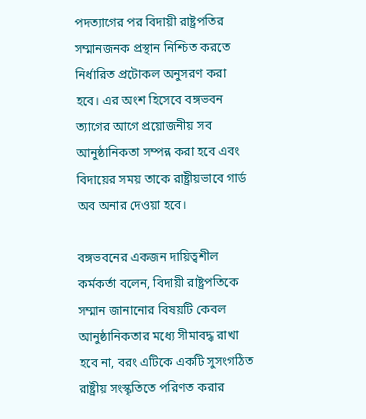পদত্যাগের পর বিদায়ী রাষ্ট্রপতির সম্মানজনক প্রস্থান নিশ্চিত করতে নির্ধারিত প্রটোকল অনুসরণ করা হবে। এর অংশ হিসেবে বঙ্গভবন ত্যাগের আগে প্রয়োজনীয় সব আনুষ্ঠানিকতা সম্পন্ন করা হবে এবং বিদায়ের সময় তাকে রাষ্ট্রীয়ভাবে গার্ড অব অনার দেওয়া হবে।

বঙ্গভবনের একজন দায়িত্বশীল কর্মকর্তা বলেন, বিদায়ী রাষ্ট্রপতিকে সম্মান জানানোর বিষয়টি কেবল আনুষ্ঠানিকতার মধ্যে সীমাবদ্ধ রাখা হবে না, বরং এটিকে একটি সুসংগঠিত রাষ্ট্রীয় সংস্কৃতিতে পরিণত করার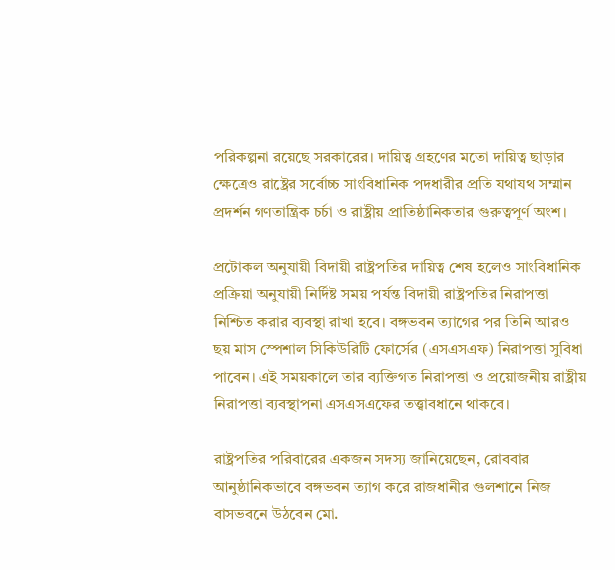পরিকল্পনা রয়েছে সরকারের। দায়িত্ব গ্রহণের মতো দায়িত্ব ছাড়ার ক্ষেত্রেও রাষ্ট্রের সর্বোচ্চ সাংবিধানিক পদধারীর প্রতি যথাযথ সম্মান প্রদর্শন গণতান্ত্রিক চর্চা ও রাষ্ট্রীয় প্রাতিষ্ঠানিকতার গুরুত্বপূর্ণ অংশ।

প্রটোকল অনুযায়ী বিদায়ী রাষ্ট্রপতির দায়িত্ব শেষ হলেও সাংবিধানিক প্রক্রিয়া অনুযায়ী নির্দিষ্ট সময় পর্যন্ত বিদায়ী রাষ্ট্রপতির নিরাপত্তা নিশ্চিত করার ব্যবস্থা রাখা হবে। বঙ্গভবন ত্যাগের পর তিনি আরও ছয় মাস স্পেশাল সিকিউরিটি ফোর্সের (এসএসএফ) নিরাপত্তা সুবিধা পাবেন। এই সময়কালে তার ব্যক্তিগত নিরাপত্তা ও প্রয়োজনীয় রাষ্ট্রীয় নিরাপত্তা ব্যবস্থাপনা এসএসএফের তত্ত্বাবধানে থাকবে।

রাষ্ট্রপতির পরিবারের একজন সদস্য জানিয়েছেন, রোববার আনুষ্ঠানিকভাবে বঙ্গভবন ত্যাগ করে রাজধানীর গুলশানে নিজ বাসভবনে উঠবেন মো.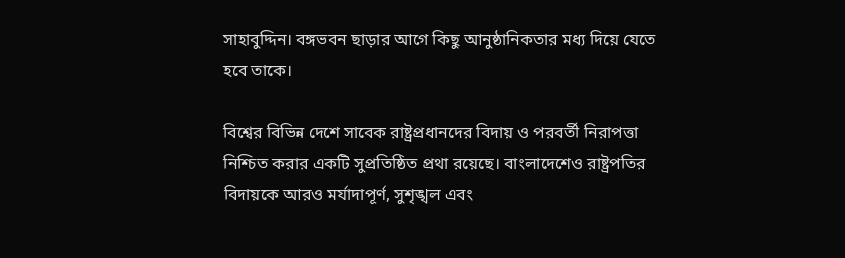সাহাবুদ্দিন। বঙ্গভবন ছাড়ার আগে কিছু আনুষ্ঠানিকতার মধ্য দিয়ে যেতে হবে তাকে।

বিশ্বের বিভিন্ন দেশে সাবেক রাষ্ট্রপ্রধানদের বিদায় ও পরবর্তী নিরাপত্তা নিশ্চিত করার একটি সুপ্রতিষ্ঠিত প্রথা রয়েছে। বাংলাদেশেও রাষ্ট্রপতির বিদায়কে আরও মর্যাদাপূর্ণ, সুশৃঙ্খল এবং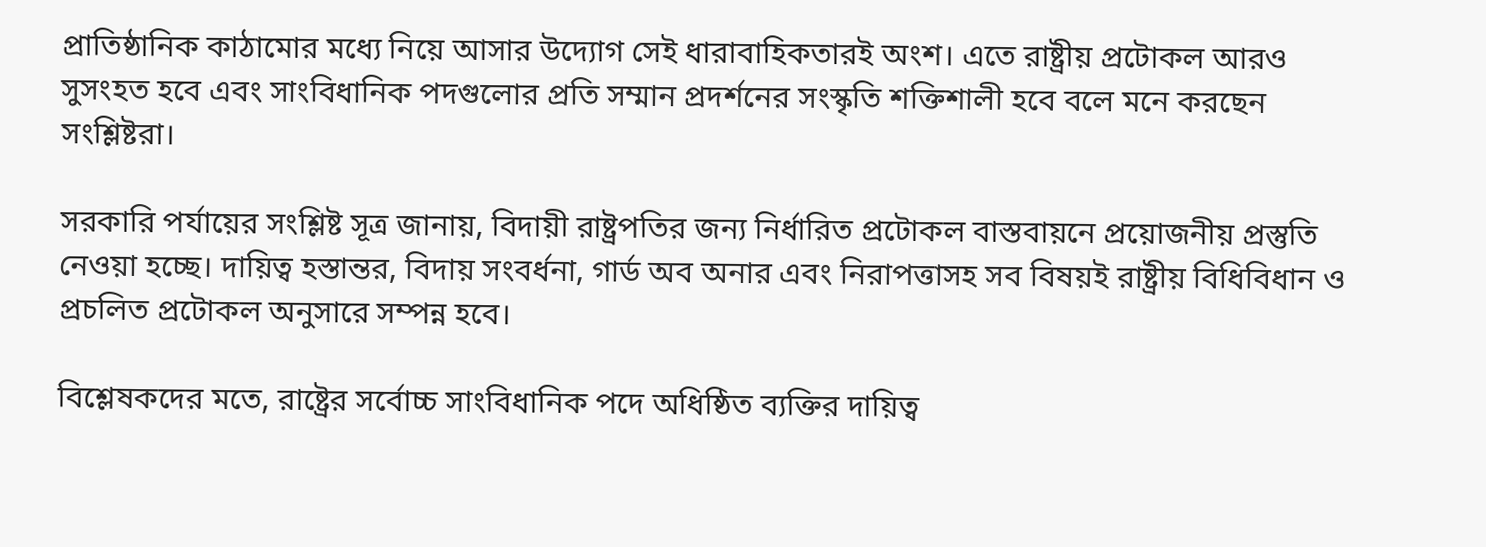প্রাতিষ্ঠানিক কাঠামোর মধ্যে নিয়ে আসার উদ্যোগ সেই ধারাবাহিকতারই অংশ। এতে রাষ্ট্রীয় প্রটোকল আরও সুসংহত হবে এবং সাংবিধানিক পদগুলোর প্রতি সম্মান প্রদর্শনের সংস্কৃতি শক্তিশালী হবে বলে মনে করছেন সংশ্লিষ্টরা।

সরকারি পর্যায়ের সংশ্লিষ্ট সূত্র জানায়, বিদায়ী রাষ্ট্রপতির জন্য নির্ধারিত প্রটোকল বাস্তবায়নে প্রয়োজনীয় প্রস্তুতি নেওয়া হচ্ছে। দায়িত্ব হস্তান্তর, বিদায় সংবর্ধনা, গার্ড অব অনার এবং নিরাপত্তাসহ সব বিষয়ই রাষ্ট্রীয় বিধিবিধান ও প্রচলিত প্রটোকল অনুসারে সম্পন্ন হবে।

বিশ্লেষকদের মতে, রাষ্ট্রের সর্বোচ্চ সাংবিধানিক পদে অধিষ্ঠিত ব্যক্তির দায়িত্ব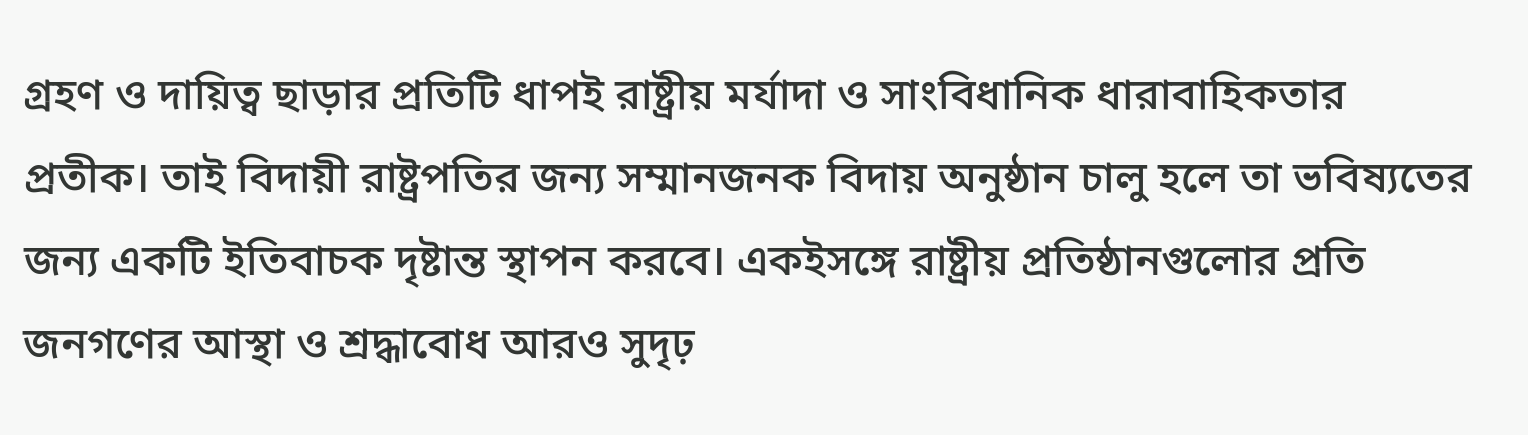গ্রহণ ও দায়িত্ব ছাড়ার প্রতিটি ধাপই রাষ্ট্রীয় মর্যাদা ও সাংবিধানিক ধারাবাহিকতার প্রতীক। তাই বিদায়ী রাষ্ট্রপতির জন্য সম্মানজনক বিদায় অনুষ্ঠান চালু হলে তা ভবিষ্যতের জন্য একটি ইতিবাচক দৃষ্টান্ত স্থাপন করবে। একইসঙ্গে রাষ্ট্রীয় প্রতিষ্ঠানগুলোর প্রতি জনগণের আস্থা ও শ্রদ্ধাবোধ আরও সুদৃঢ়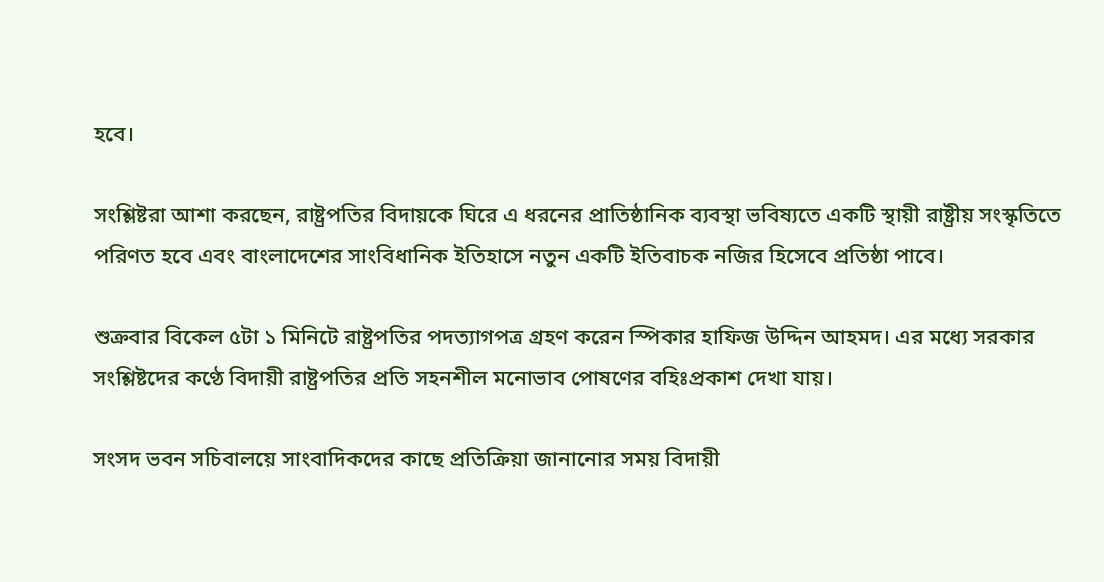হবে।

সংশ্লিষ্টরা আশা করছেন, রাষ্ট্রপতির বিদায়কে ঘিরে এ ধরনের প্রাতিষ্ঠানিক ব্যবস্থা ভবিষ্যতে একটি স্থায়ী রাষ্ট্রীয় সংস্কৃতিতে পরিণত হবে এবং বাংলাদেশের সাংবিধানিক ইতিহাসে নতুন একটি ইতিবাচক নজির হিসেবে প্রতিষ্ঠা পাবে।

শুক্রবার বিকেল ৫টা ১ মিনিটে রাষ্ট্রপতির পদত্যাগপত্র গ্রহণ করেন স্পিকার হাফিজ উদ্দিন আহমদ। এর মধ্যে সরকার সংশ্লিষ্টদের কণ্ঠে বিদায়ী রাষ্ট্রপতির প্রতি সহনশীল মনোভাব পোষণের বহিঃপ্রকাশ দেখা যায়।

সংসদ ভবন সচিবালয়ে সাংবাদিকদের কাছে প্রতিক্রিয়া জানানোর সময় বিদায়ী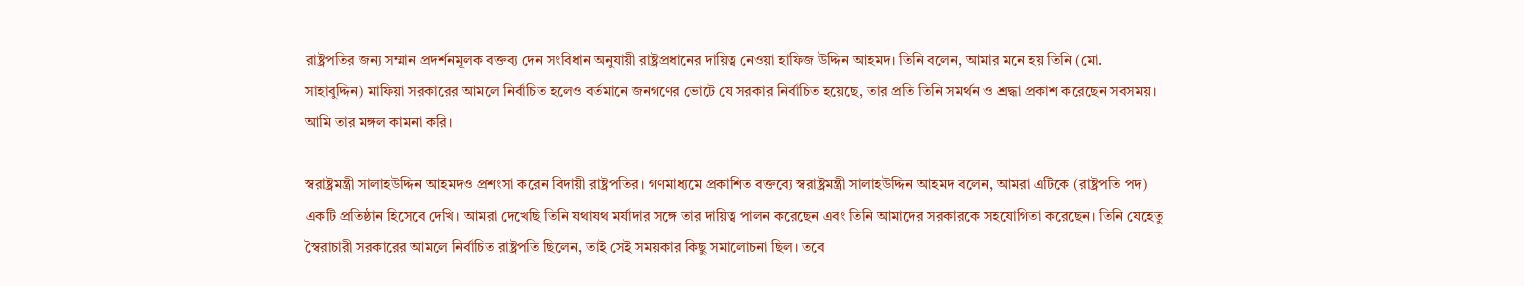রাষ্ট্রপতির জন্য সম্মান প্রদর্শনমূলক বক্তব্য দেন সংবিধান অনুযায়ী রাষ্ট্রপ্রধানের দায়িত্ব নেওয়া হাফিজ উদ্দিন আহমদ। তিনি বলেন, আমার মনে হয় তিনি (মো. সাহাবুদ্দিন) মাফিয়া সরকারের আমলে নির্বাচিত হলেও বর্তমানে জনগণের ভোটে যে সরকার নির্বাচিত হয়েছে, তার প্রতি তিনি সমর্থন ও শ্রদ্ধা প্রকাশ করেছেন সবসময়। আমি তার মঙ্গল কামনা করি।

স্বরাষ্ট্রমন্ত্রী সালাহউদ্দিন আহমদও প্রশংসা করেন বিদায়ী রাষ্ট্রপতির। গণমাধ্যমে প্রকাশিত বক্তব্যে স্বরাষ্ট্রমন্ত্রী সালাহউদ্দিন আহমদ বলেন, আমরা এটিকে (রাষ্ট্রপতি পদ) একটি প্রতিষ্ঠান হিসেবে দেখি। আমরা দেখেছি তিনি যথাযথ মর্যাদার সঙ্গে তার দায়িত্ব পালন করেছেন এবং তিনি আমাদের সরকারকে সহযোগিতা করেছেন। তিনি যেহেতু স্বৈরাচারী সরকারের আমলে নির্বাচিত রাষ্ট্রপতি ছিলেন, তাই সেই সময়কার কিছু সমালোচনা ছিল। তবে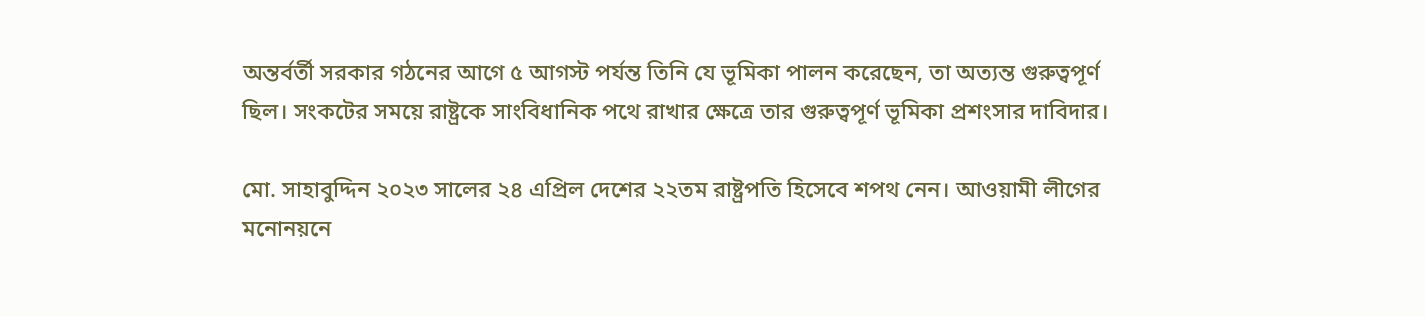অন্তর্বর্তী সরকার গঠনের আগে ৫ আগস্ট পর্যন্ত তিনি যে ভূমিকা পালন করেছেন, তা অত্যন্ত গুরুত্বপূর্ণ ছিল। সংকটের সময়ে রাষ্ট্রকে সাংবিধানিক পথে রাখার ক্ষেত্রে তার গুরুত্বপূর্ণ ভূমিকা প্রশংসার দাবিদার।

মো. সাহাবুদ্দিন ২০২৩ সালের ২৪ এপ্রিল দেশের ২২তম রাষ্ট্রপতি হিসেবে শপথ নেন। আওয়ামী লীগের মনোনয়নে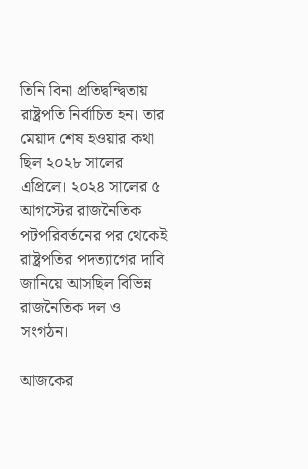তিনি বিনা প্রতিদ্বন্দ্বিতায় রাষ্ট্রপতি নির্বাচিত হন। তার মেয়াদ শেষ হওয়ার কথা ছিল ২০২৮ সালের এপ্রিলে। ২০২৪ সালের ৫ আগস্টের রাজনৈতিক পটপরিবর্তনের পর থেকেই রাষ্ট্রপতির পদত্যাগের দাবি জানিয়ে আসছিল বিভিন্ন রাজনৈতিক দল ও সংগঠন।

আজকের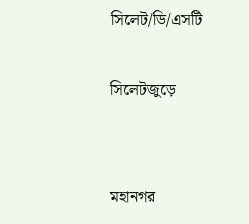সিলেট/ডি/এসটি

সিলেটজুড়ে


মহানগর